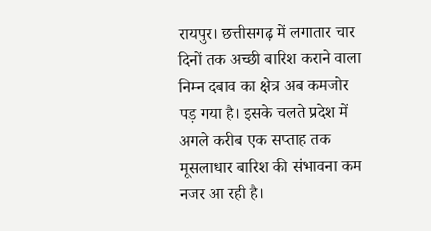रायपुर। छत्तीसगढ़ में लगातार चार दिनों तक अच्छी बारिश कराने वाला निम्न दबाव का क्षेत्र अब कमजोर पड़ गया है। इसके चलते प्रदेश में अगले करीब एक सप्ताह तक मूसलाधार बारिश की संभावना कम नजर आ रही है।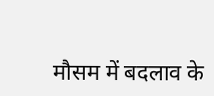मौसम में बदलाव के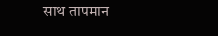साथ तापमान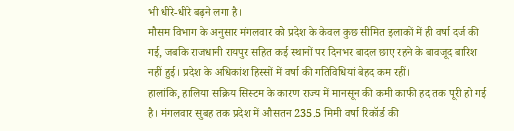भी धीरे-धीरे बढ़ने लगा है।
मौसम विभाग के अनुसार मंगलवार को प्रदेश के केवल कुछ सीमित इलाकों में ही वर्षा दर्ज की गई, जबकि राजधानी रायपुर सहित कई स्थानों पर दिनभर बादल छाए रहने के बावजूद बारिश नहीं हुई। प्रदेश के अधिकांश हिस्सों में वर्षा की गतिविधियां बेहद कम रहीं।
हालांकि, हालिया सक्रिय सिस्टम के कारण राज्य में मानसून की कमी काफी हद तक पूरी हो गई है। मंगलवार सुबह तक प्रदेश में औसतन 235.5 मिमी वर्षा रिकॉर्ड की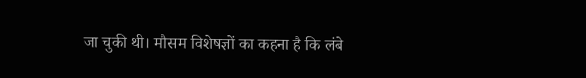जा चुकी थी। मौसम विशेषज्ञों का कहना है कि लंबे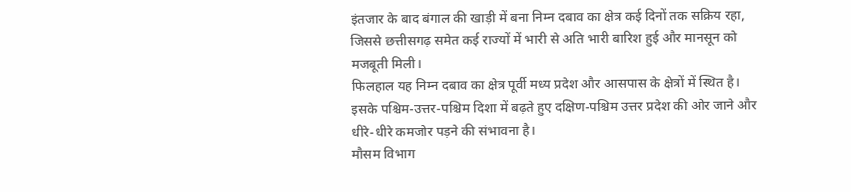इंतजार के बाद बंगाल की खाड़ी में बना निम्न दबाव का क्षेत्र कई दिनों तक सक्रिय रहा, जिससे छत्तीसगढ़ समेत कई राज्यों में भारी से अति भारी बारिश हुई और मानसून को मजबूती मिली।
फिलहाल यह निम्न दबाव का क्षेत्र पूर्वी मध्य प्रदेश और आसपास के क्षेत्रों में स्थित है। इसके पश्चिम-उत्तर-पश्चिम दिशा में बढ़ते हुए दक्षिण-पश्चिम उत्तर प्रदेश की ओर जाने और धीरे-धीरे कमजोर पड़ने की संभावना है।
मौसम विभाग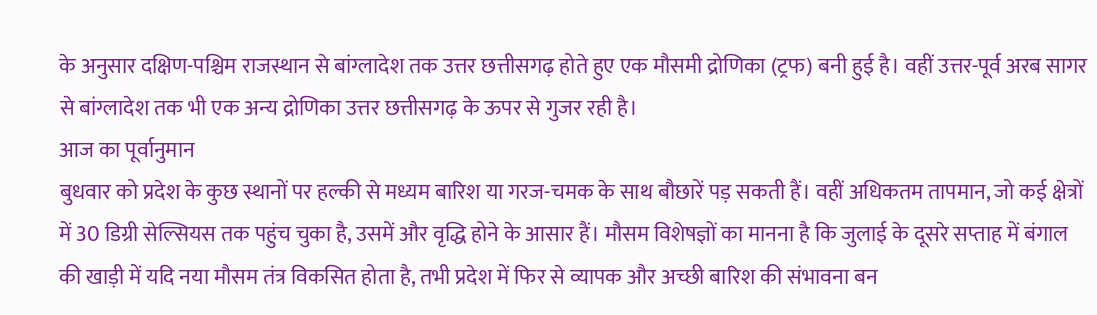के अनुसार दक्षिण-पश्चिम राजस्थान से बांग्लादेश तक उत्तर छत्तीसगढ़ होते हुए एक मौसमी द्रोणिका (ट्रफ) बनी हुई है। वहीं उत्तर-पूर्व अरब सागर से बांग्लादेश तक भी एक अन्य द्रोणिका उत्तर छत्तीसगढ़ के ऊपर से गुजर रही है।
आज का पूर्वानुमान
बुधवार को प्रदेश के कुछ स्थानों पर हल्की से मध्यम बारिश या गरज-चमक के साथ बौछारें पड़ सकती हैं। वहीं अधिकतम तापमान, जो कई क्षेत्रों में 30 डिग्री सेल्सियस तक पहुंच चुका है, उसमें और वृद्धि होने के आसार हैं। मौसम विशेषज्ञों का मानना है कि जुलाई के दूसरे सप्ताह में बंगाल की खाड़ी में यदि नया मौसम तंत्र विकसित होता है, तभी प्रदेश में फिर से व्यापक और अच्छी बारिश की संभावना बन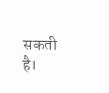सकती है।